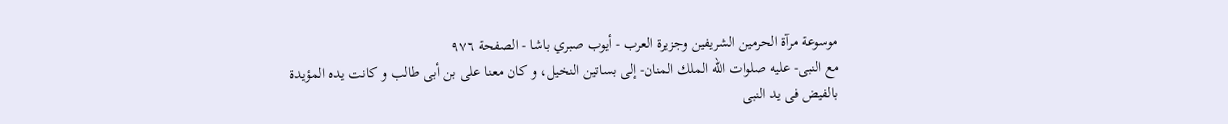موسوعة مرآة الحرمين الشريفين وجزيرة العرب - أيوب صبري باشا - الصفحة ٩٧٦
مع النبى- عليه صلوات اللّه الملك المنان- إلى بساتين النخيل، و كان معنا على بن أبى طالب و كانت يده المؤيدة بالفيض فى يد النبى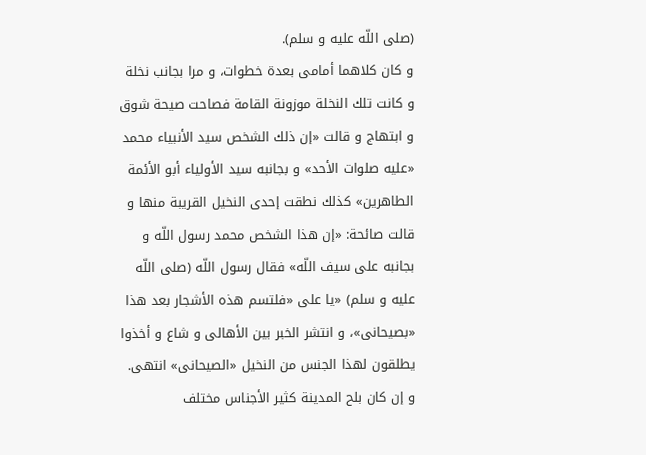(صلى اللّه عليه و سلم).
و كان كلاهما أمامى بعدة خطوات، و مرا بجانب نخلة و كانت تلك النخلة موزونة القامة فصاحت صيحة شوق و ابتهاج و قالت «إن ذلك الشخص سيد الأنبياء محمد «عليه صلوات الأحد» و بجانبه سيد الأولياء أبو الأئمة الطاهرين» كذلك نطقت إحدى النخيل القريبة منها و قالت صائحة: «إن هذا الشخص محمد رسول اللّه و بجانبه على سيف اللّه» فقال رسول اللّه (صلى اللّه عليه و سلم) «يا على «فلتسم هذه الأشجار بعد هذا «بصيحانى»، و انتشر الخبر بين الأهالى و شاع و أخذوا يطلقون لهذا الجنس من النخيل «الصيحانى» انتهى.
و إن كان بلح المدينة كثير الأجناس مختلف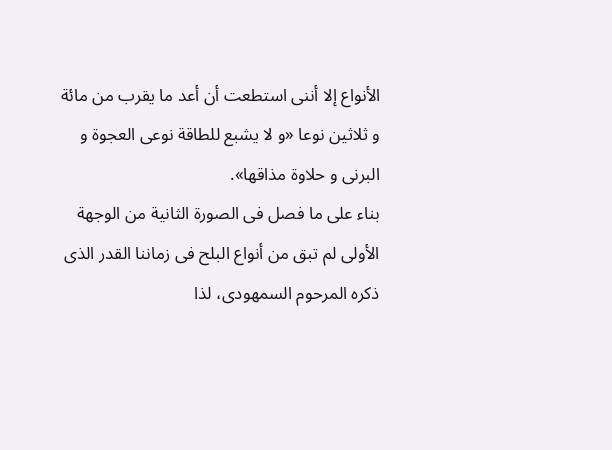الأنواع إلا أننى استطعت أن أعد ما يقرب من مائة و ثلاثين نوعا «و لا يشبع للطاقة نوعى العجوة و البرنى و حلاوة مذاقها».
بناء على ما فصل فى الصورة الثانية من الوجهة الأولى لم تبق من أنواع البلح فى زماننا القدر الذى ذكره المرحوم السمهودى، لذا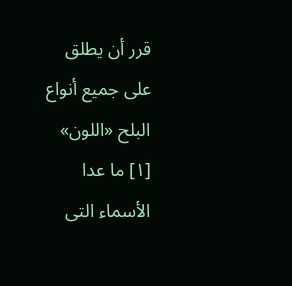قرر أن يطلق على جميع أنواع البلح «اللون» [١] ما عدا الأسماء التى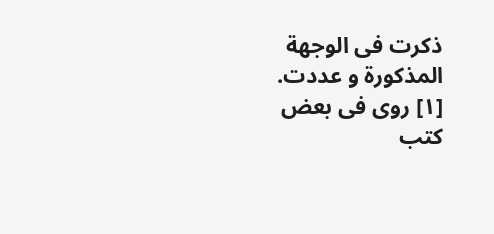ذكرت فى الوجهة المذكورة و عددت.
[١] روى فى بعض كتب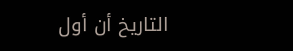التاريخ أن أول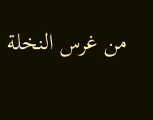من غرس النخلة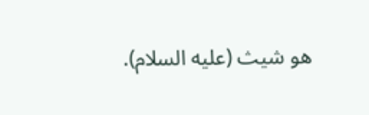هو شيث (عليه السلام).